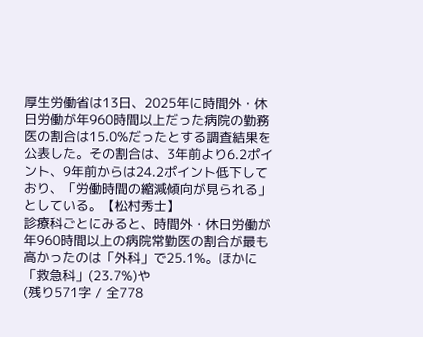厚生労働省は13日、2025年に時間外・休日労働が年960時間以上だった病院の勤務医の割合は15.0%だったとする調査結果を公表した。その割合は、3年前より6.2ポイント、9年前からは24.2ポイント低下しており、「労働時間の縮減傾向が見られる」としている。【松村秀士】
診療科ごとにみると、時間外・休日労働が年960時間以上の病院常勤医の割合が最も高かったのは「外科」で25.1%。ほかに「救急科」(23.7%)や
(残り571字 / 全778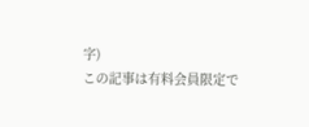字)
この記事は有料会員限定で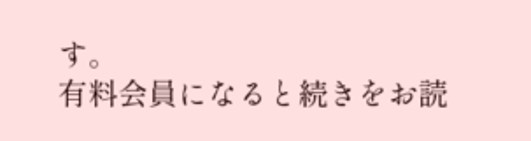す。
有料会員になると続きをお読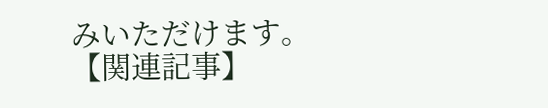みいただけます。
【関連記事】